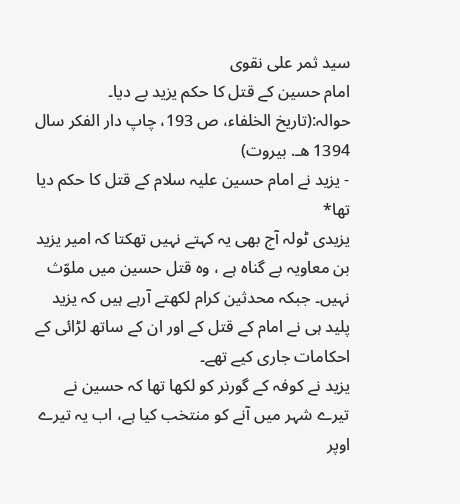سید ثمر علی نقوی
امام حسین کے قتل کا حکم یزید بے دیا۔ حوالہ:(تاريخ الخلفاء، ص 193، چاپ دار الفكر سال 1394 هـ. بيروت)
- یزید نے امام حسین علیہ سلام کے قتل کا حکم دیا تھا*
یزیدی ٹولہ آج بھی یہ کہتے نہیں تھکتا کہ امیر یزید بن معاویہ بے گناہ ہے ، وہ قتل حسین میں ملوّث نہیں۔ جبکہ محدثین کرام لکھتے آرہے ہیں کہ یزید پلید ہی نے امام کے قتل کے اور ان کے ساتھ لڑائی کے احکامات جاری کیے تھے۔
یزید نے کوفہ کے گورنر کو لکھا تھا کہ حسین نے تیرے شہر میں آنے کو منتخب کیا ہے، اب یہ تیرے اوپر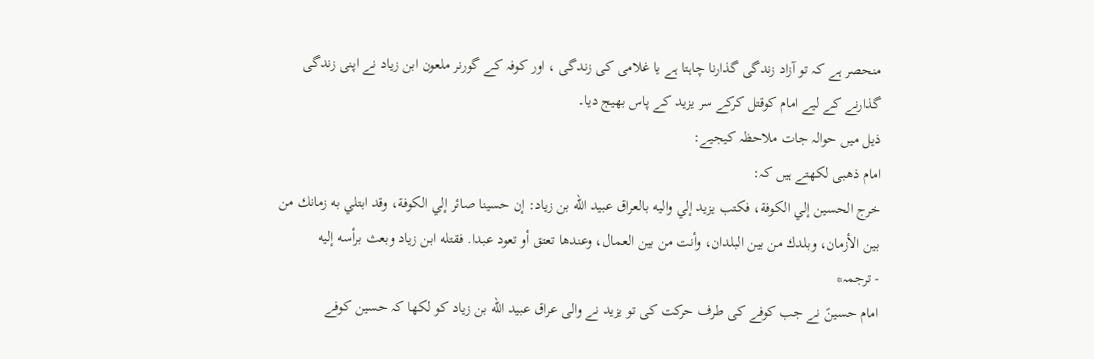منحصر ہے کہ تو آزاد زندگی گذارنا چاہتا ہے یا غلامی کی زندگی ، اور کوفہ کے گورنر ملعون ابن زیاد نے اپنی زندگی گذارنے کے لیے امام کوقتل کرکے سر یزید کے پاس بھیج دیا۔
ذیل میں حوالہ جات ملاحظہ کیجیے:
امام ذهبی لکھتے ہیں کہ:
خرج الحسين إلي الكوفة، فكتب يزيد إلي واليه بالعراق عبيد الله بن زياد: إن حسينا صائر إلي الكوفة، وقد ابتلي به زمانك من بين الأزمان، وبلدك من بين البلدان، وأنت من بين العمال، وعندها تعتق أو تعود عبدا. فقتله ابن زياد وبعث برأسه إليه
- ترجمہ*
امام حسینؑ نے جب کوفے کی طرف حرکت کی تو یزید نے والی عراق عبيد الله بن زياد کو لکھا کہ حسین کوفے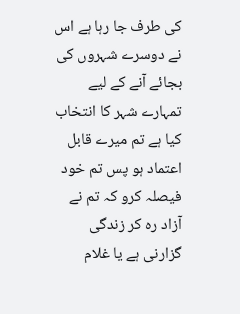کی طرف جا رہا ہے اس نے دوسرے شہروں کی بجائے آنے کے لیے تمہارے شہر کا انتخاب کیا ہے تم میرے قابل اعتماد ہو پس تم خود فیصلہ کرو کہ تم نے آزاد رہ کر زندگی گزارنی ہے یا غلام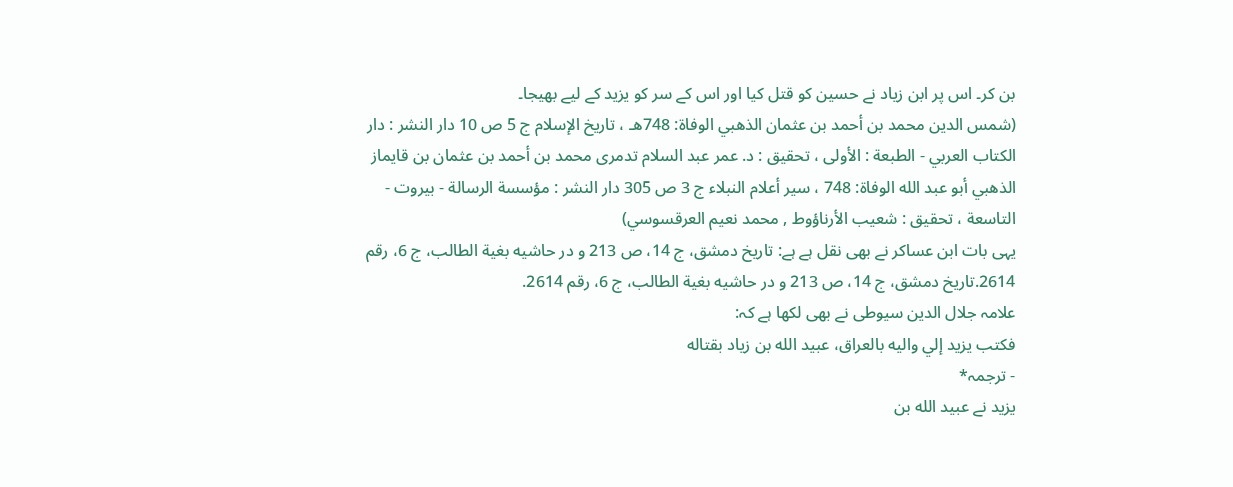بن کر۔ اس پر ابن زیاد نے حسین کو قتل کیا اور اس کے سر کو یزید کے لیے بھیجا۔
(شمس الدين محمد بن أحمد بن عثمان الذهبي الوفاة: 748هـ ، تاريخ الإسلام ج 5 ص 10 دار النشر : دار الكتاب العربي - الطبعة : الأولى ، تحقيق : د. عمر عبد السلام تدمرى محمد بن أحمد بن عثمان بن قايماز الذهبي أبو عبد الله الوفاة: 748 ، سير أعلام النبلاء ج 3 ص 305 دار النشر : مؤسسة الرسالة - بيروت - التاسعة ، تحقيق : شعيب الأرناؤوط , محمد نعيم العرقسوسي)
یہی بات ابن عساکر نے بھی نقل ہے ہے: تاريخ دمشق، ج 14، ص 213 و در حاشيه بغية الطالب، ج 6، رقم 2614.تاريخ دمشق، ج 14، ص 213 و در حاشيه بغية الطالب، ج 6، رقم 2614.
علامہ جلال الدین سيوطی نے بھی لکھا ہے کہ:
فكتب يزيد إلي واليه بالعراق، عبيد الله بن زياد بقتاله
- ترجمہ*
يزيد نے عبيد الله بن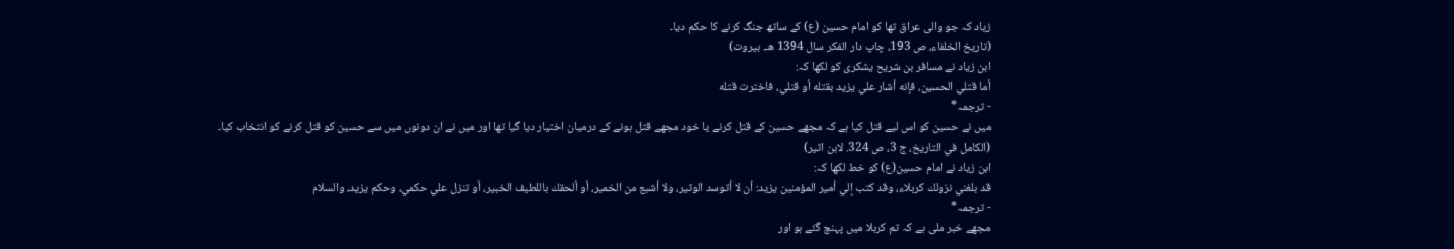زياد کہ جو والی عراق تھا کو امام حسین (ع) کے ساتھ جنگ کرنے کا حکم دیا۔
(تاريخ الخلفاء، ص 193، چاپ دار الفكر سال 1394 هـ. بيروت)
ابن زياد نے مسافر بن شريح يشكری کو لکھا کہ:
أما قتلي الحسين، فإنه أشار علي يزيد بقتله أو قتلي، فاخترت قتله
- ترجمہ*
میں نے حسین کو اس لیے قتل کیا ہے کہ مجھے حسین کے قتل کرنے یا خود مجھے قتل ہونے کے درمیان اختیار دیا گیا تھا اور میں نے ان دونوں میں سے حسین کو قتل کرنے کو انتخاب کیا۔
(الكامل في التاريخ، ج 3، ص 324. لابن اثیر)
ابن زياد نے امام حسين(ع) کو خط لکھا کہ:
قد بلغني نزولك كربلاء، وقد كتب إلي أمير المؤمنين يزيد: أن لا أتوسد الوثير، ولا أشبع من الخمير، أو ألحقك باللطيف الخبير، أو تنزل علي حكمي، وحكم يزيد، والسلام
- ترجمہ*
مجھے خبر ملی ہے کہ تم کربلا میں پہنچ گئے ہو اور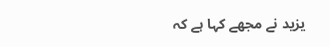یزید نے مجھے کہا ہے کہ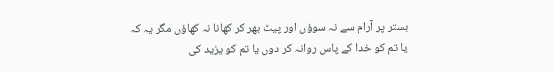بستر پر آرام سے نہ سوؤں اور پیٹ بھر کر کھانا نہ کھاؤں مگر یہ کہ یا تم کو خدا کے پاس روانہ کر دوں یا تم کو یزید کی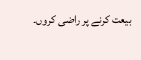بیعت کرنے پر راضی کروں۔